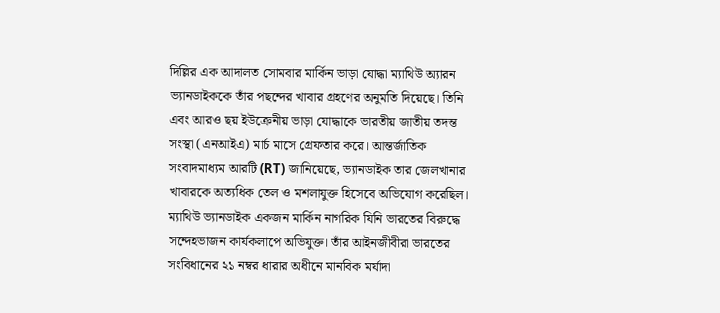দিল্লির এক আদালত সোমবার মার্কিন ভাড়া যোদ্ধা ম্যাথিউ অ্যারন ভ্যানডাইককে তাঁর পছন্দের খাবার গ্রহণের অনুমতি দিয়েছে। তিনি এবং আরও ছয় ইউক্রেনীয় ভাড়া যোদ্ধাকে ভারতীয় জাতীয় তদন্ত সংস্থা (এনআইএ) মার্চ মাসে গ্রেফতার করে। আন্তর্জাতিক সংবাদমাধ্যম আরটি (RT) জানিয়েছে, ভ্যানডাইক তার জেলখানার খাবারকে অত্যধিক তেল ও মশলাযুক্ত হিসেবে অভিযোগ করেছিল।
ম্যাথিউ ভ্যানডাইক একজন মার্কিন নাগরিক যিনি ভারতের বিরুদ্ধে সন্দেহভাজন কার্যকলাপে অভিযুক্ত। তাঁর আইনজীবীরা ভারতের সংবিধানের ২১ নম্বর ধারার অধীনে মানবিক মর্যাদা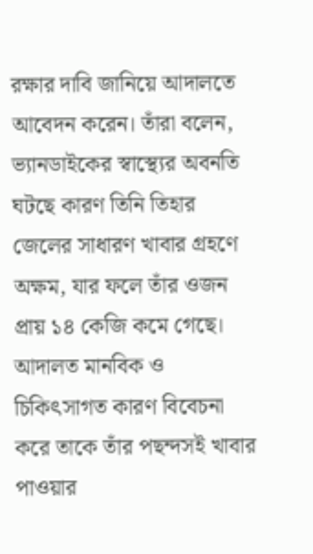রক্ষার দাবি জানিয়ে আদালতে আবেদন করেন। তাঁরা বলেন, ভ্যানডাইকের স্বাস্থ্যের অবনতি ঘটছে কারণ তিনি তিহার জেলের সাধারণ খাবার গ্রহণে অক্ষম, যার ফলে তাঁর ওজন প্রায় ১৪ কেজি কমে গেছে।
আদালত মানবিক ও চিকিৎসাগত কারণ বিবেচনা করে তাকে তাঁর পছন্দসই খাবার পাওয়ার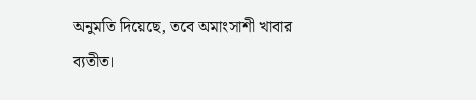অনুমতি দিয়েছে, তবে অমাংসাশী খাবার ব্যতীত।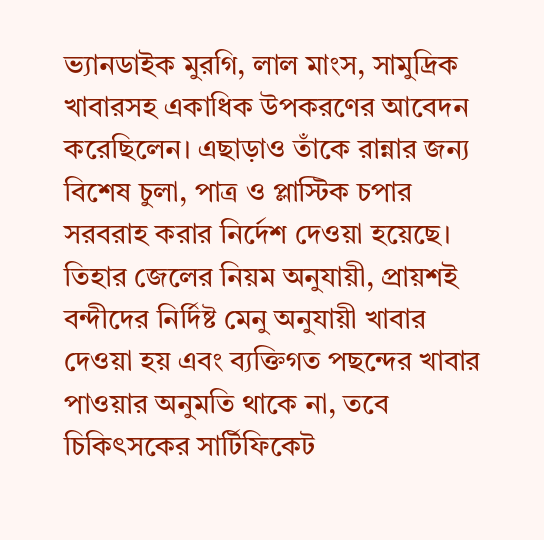ভ্যানডাইক মুরগি, লাল মাংস, সামুদ্রিক খাবারসহ একাধিক উপকরণের আবেদন করেছিলেন। এছাড়াও তাঁকে রান্নার জন্য বিশেষ চুলা, পাত্র ও প্লাস্টিক চপার সরবরাহ করার নির্দেশ দেওয়া হয়েছে।
তিহার জেলের নিয়ম অনুযায়ী, প্রায়শই বন্দীদের নির্দিষ্ট মেনু অনুযায়ী খাবার দেওয়া হয় এবং ব্যক্তিগত পছন্দের খাবার পাওয়ার অনুমতি থাকে না, তবে চিকিৎসকের সার্টিফিকেট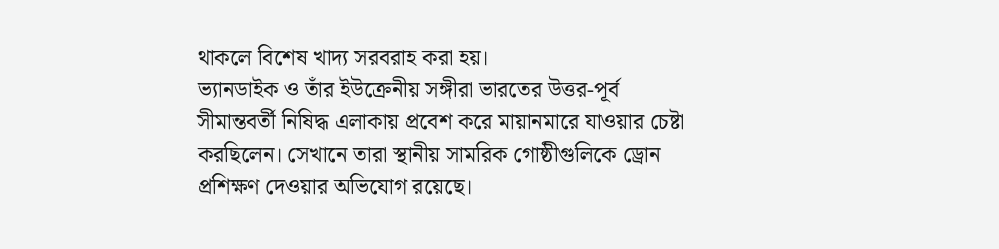থাকলে বিশেষ খাদ্য সরবরাহ করা হয়।
ভ্যানডাইক ও তাঁর ইউক্রেনীয় সঙ্গীরা ভারতের উত্তর-পূর্ব সীমান্তবর্তী নিষিদ্ধ এলাকায় প্রবেশ করে মায়ানমারে যাওয়ার চেষ্টা করছিলেন। সেখানে তারা স্থানীয় সামরিক গোষ্ঠীগুলিকে ড্রোন প্রশিক্ষণ দেওয়ার অভিযোগ রয়েছে।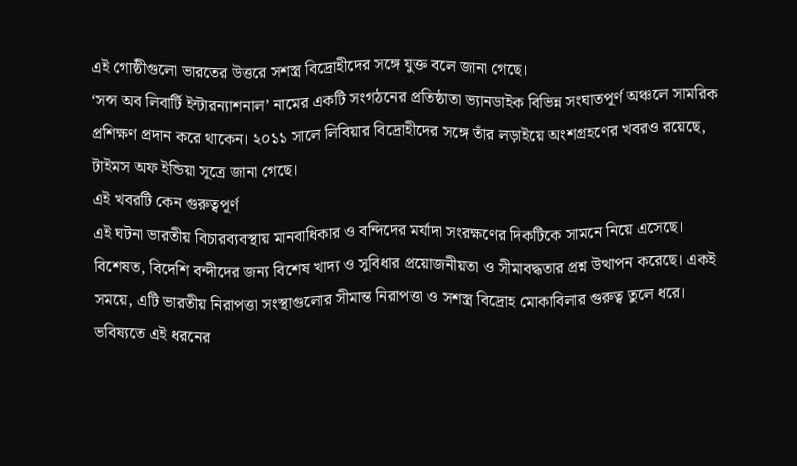এই গোষ্ঠীগুলো ভারতের উত্তরে সশস্ত্র বিদ্রোহীদের সঙ্গে যুক্ত বলে জানা গেছে।
‘সন্স অব লিবার্টি ইন্টারন্যাশনাল’ নামের একটি সংগঠনের প্রতিষ্ঠাতা ভ্যানডাইক বিভিন্ন সংঘাতপূর্ণ অঞ্চলে সামরিক প্রশিক্ষণ প্রদান করে থাকেন। ২০১১ সালে লিবিয়ার বিদ্রোহীদের সঙ্গে তাঁর লড়াইয়ে অংশগ্রহণের খবরও রয়েছে, টাইমস অফ ইন্ডিয়া সূত্রে জানা গেছে।
এই খবরটি কেন গুরুত্বপূর্ণ
এই ঘটনা ভারতীয় বিচারব্যবস্থায় মানবাধিকার ও বন্দিদের মর্যাদা সংরক্ষণের দিকটিকে সামনে নিয়ে এসেছে। বিশেষত, বিদেশি বন্দীদের জন্য বিশেষ খাদ্য ও সুবিধার প্রয়োজনীয়তা ও সীমাবদ্ধতার প্রশ্ন উত্থাপন করেছে। একই সময়ে, এটি ভারতীয় নিরাপত্তা সংস্থাগুলোর সীমান্ত নিরাপত্তা ও সশস্ত্র বিদ্রোহ মোকাবিলার গুরুত্ব তুলে ধরে। ভবিষ্যতে এই ধরনের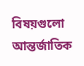বিষয়গুলো আন্তর্জাতিক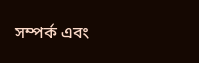সম্পর্ক এবং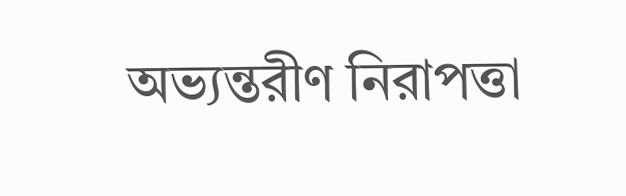অভ্যন্তরীণ নিরাপত্তা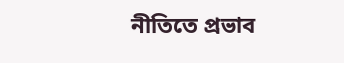নীতিতে প্রভাব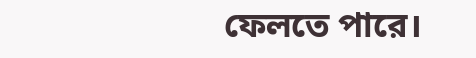ফেলতে পারে।